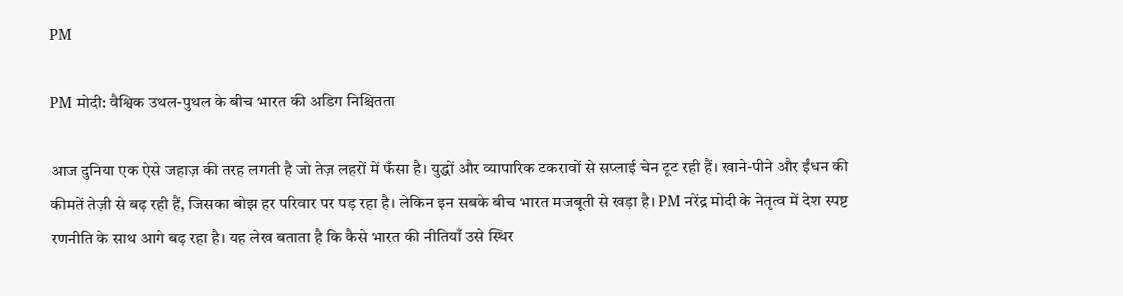PM

PM मोदी: वैश्विक उथल-पुथल के बीच भारत की अडिग निश्चितता

आज दुनिया एक ऐसे जहाज़ की तरह लगती है जो तेज़ लहरों में फँसा है। युद्धों और व्यापारिक टकरावों से सप्लाई चेन टूट रही हैं। खाने-पीने और ईंधन की कीमतें तेज़ी से बढ़ रही हैं, जिसका बोझ हर परिवार पर पड़ रहा है। लेकिन इन सबके बीच भारत मजबूती से खड़ा है। PM नरेंद्र मोदी के नेतृत्व में देश स्पष्ट रणनीति के साथ आगे बढ़ रहा है। यह लेख बताता है कि कैसे भारत की नीतियाँ उसे स्थिर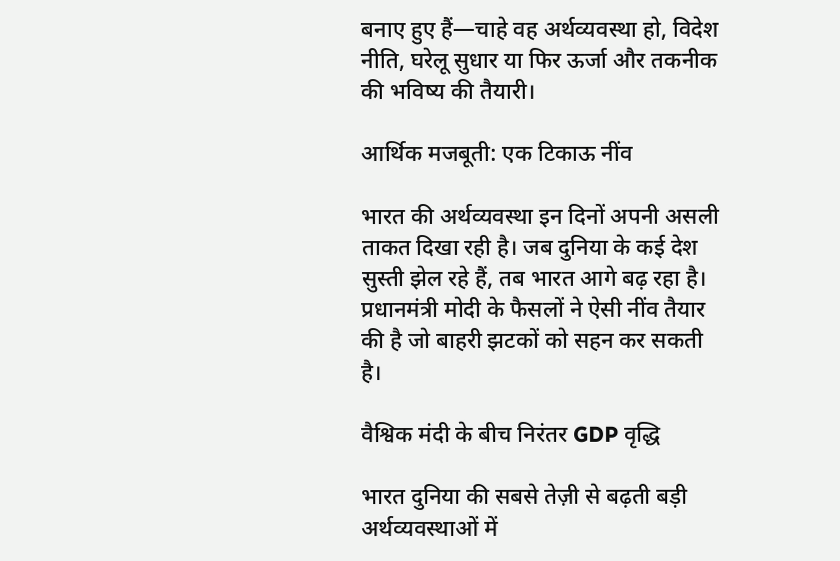बनाए हुए हैं—चाहे वह अर्थव्यवस्था हो, विदेश नीति, घरेलू सुधार या फिर ऊर्जा और तकनीक की भविष्य की तैयारी।

आर्थिक मजबूती: एक टिकाऊ नींव

भारत की अर्थव्यवस्था इन दिनों अपनी असली ताकत दिखा रही है। जब दुनिया के कई देश सुस्ती झेल रहे हैं, तब भारत आगे बढ़ रहा है। प्रधानमंत्री मोदी के फैसलों ने ऐसी नींव तैयार की है जो बाहरी झटकों को सहन कर सकती है।

वैश्विक मंदी के बीच निरंतर GDP वृद्धि

भारत दुनिया की सबसे तेज़ी से बढ़ती बड़ी अर्थव्यवस्थाओं में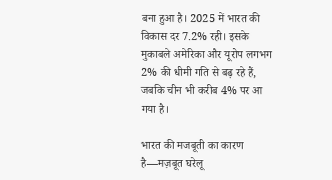बना हुआ है। 2025 में भारत की विकास दर 7.2% रही। इसके मुकाबले अमेरिका और यूरोप लगभग 2% की धीमी गति से बढ़ रहे हैं, जबकि चीन भी करीब 4% पर आ गया है।

भारत की मजबूती का कारण है—मज़बूत घरेलू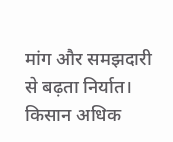मांग और समझदारी से बढ़ता निर्यात। किसान अधिक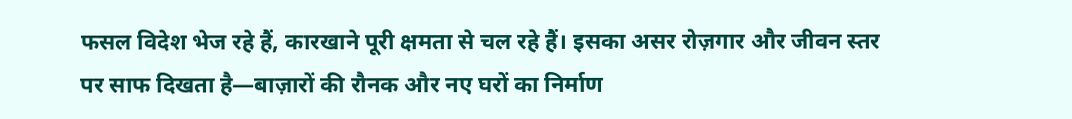फसल विदेश भेज रहे हैं, कारखाने पूरी क्षमता से चल रहे हैं। इसका असर रोज़गार और जीवन स्तर पर साफ दिखता है—बाज़ारों की रौनक और नए घरों का निर्माण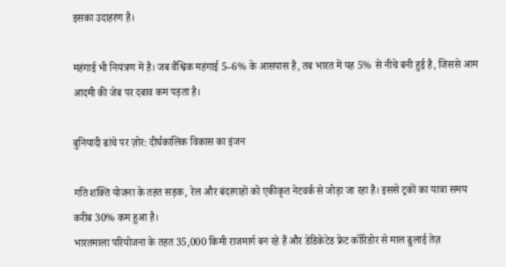इसका उदाहरण है।

महंगाई भी नियंत्रण में है। जब वैश्विक महंगाई 5–6% के आसपास है, तब भारत में यह 5% से नीचे बनी हुई है, जिससे आम आदमी की जेब पर दबाव कम पड़ता है।

बुनियादी ढांचे पर ज़ोर: दीर्घकालिक विकास का इंजन

गति शक्ति योजना के तहत सड़क, रेल और बंदरगाहों को एकीकृत नेटवर्क से जोड़ा जा रहा है। इससे ट्रकों का यात्रा समय करीब 30% कम हुआ है।
भारतमाला परियोजना के तहत 35,000 किमी राजमार्ग बन रहे हैं और डेडिकेटेड फ्रेट कॉरिडोर से माल ढुलाई तेज़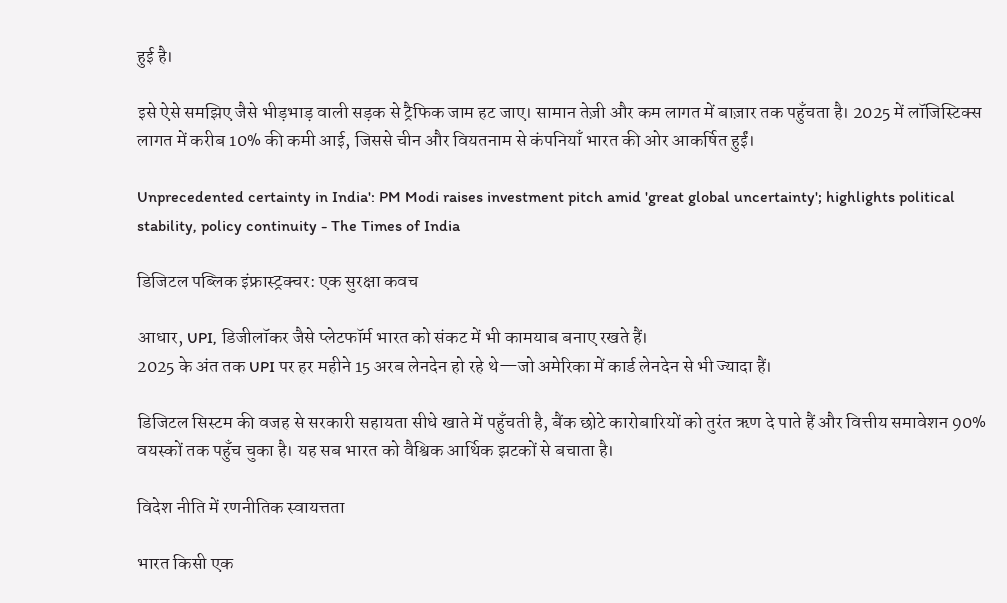हुई है।

इसे ऐसे समझिए जैसे भीड़भाड़ वाली सड़क से ट्रैफिक जाम हट जाए। सामान तेज़ी और कम लागत में बाज़ार तक पहुँचता है। 2025 में लॉजिस्टिक्स लागत में करीब 10% की कमी आई, जिससे चीन और वियतनाम से कंपनियाँ भारत की ओर आकर्षित हुईं।

Unprecedented certainty in India': PM Modi raises investment pitch amid 'great global uncertainty'; highlights political stability, policy continuity - The Times of India

डिजिटल पब्लिक इंफ्रास्ट्रक्चर: एक सुरक्षा कवच

आधार, UPI, डिजीलॉकर जैसे प्लेटफॉर्म भारत को संकट में भी कामयाब बनाए रखते हैं।
2025 के अंत तक UPI पर हर महीने 15 अरब लेनदेन हो रहे थे—जो अमेरिका में कार्ड लेनदेन से भी ज्यादा हैं।

डिजिटल सिस्टम की वजह से सरकारी सहायता सीधे खाते में पहुँचती है, बैंक छोटे कारोबारियों को तुरंत ऋण दे पाते हैं और वित्तीय समावेशन 90% वयस्कों तक पहुँच चुका है। यह सब भारत को वैश्विक आर्थिक झटकों से बचाता है।

विदेश नीति में रणनीतिक स्वायत्तता

भारत किसी एक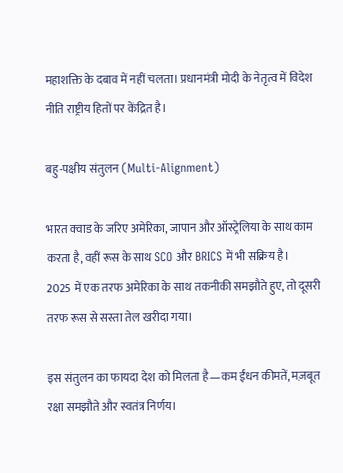महाशक्ति के दबाव में नहीं चलता। प्रधानमंत्री मोदी के नेतृत्व में विदेश नीति राष्ट्रीय हितों पर केंद्रित है।

बहु-पक्षीय संतुलन (Multi-Alignment)

भारत क्वाड के जरिए अमेरिका, जापान और ऑस्ट्रेलिया के साथ काम करता है, वहीं रूस के साथ SCO और BRICS में भी सक्रिय है।
2025 में एक तरफ अमेरिका के साथ तकनीकी समझौते हुए, तो दूसरी तरफ रूस से सस्ता तेल खरीदा गया।

इस संतुलन का फायदा देश को मिलता है—कम ईंधन कीमतें, मज़बूत रक्षा समझौते और स्वतंत्र निर्णय।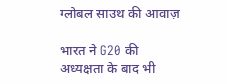ग्लोबल साउथ की आवाज़

भारत ने G20 की अध्यक्षता के बाद भी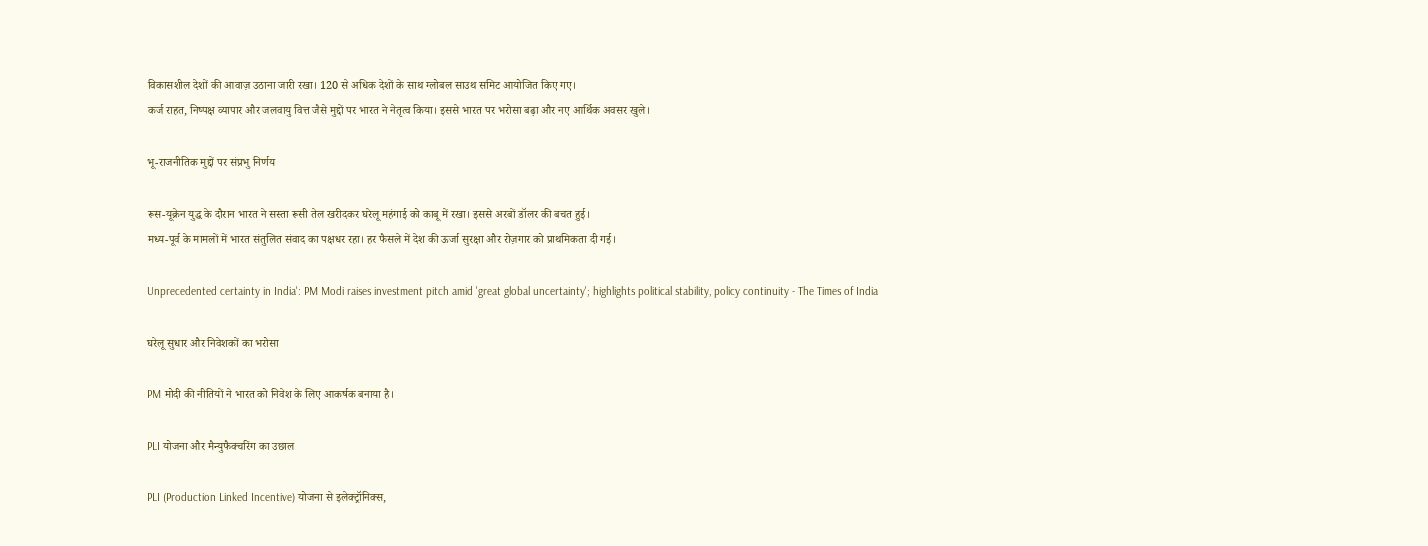विकासशील देशों की आवाज़ उठाना जारी रखा। 120 से अधिक देशों के साथ ग्लोबल साउथ समिट आयोजित किए गए।
कर्ज राहत, निष्पक्ष व्यापार और जलवायु वित्त जैसे मुद्दों पर भारत ने नेतृत्व किया। इससे भारत पर भरोसा बढ़ा और नए आर्थिक अवसर खुले।

भू-राजनीतिक मुद्दों पर संप्रभु निर्णय

रूस-यूक्रेन युद्ध के दौरान भारत ने सस्ता रूसी तेल खरीदकर घरेलू महंगाई को काबू में रखा। इससे अरबों डॉलर की बचत हुई।
मध्य-पूर्व के मामलों में भारत संतुलित संवाद का पक्षधर रहा। हर फैसले में देश की ऊर्जा सुरक्षा और रोज़गार को प्राथमिकता दी गई।

Unprecedented certainty in India': PM Modi raises investment pitch amid 'great global uncertainty'; highlights political stability, policy continuity - The Times of India

घरेलू सुधार और निवेशकों का भरोसा

PM मोदी की नीतियों ने भारत को निवेश के लिए आकर्षक बनाया है।

PLI योजना और मैन्युफैक्चरिंग का उछाल

PLI (Production Linked Incentive) योजना से इलेक्ट्रॉनिक्स,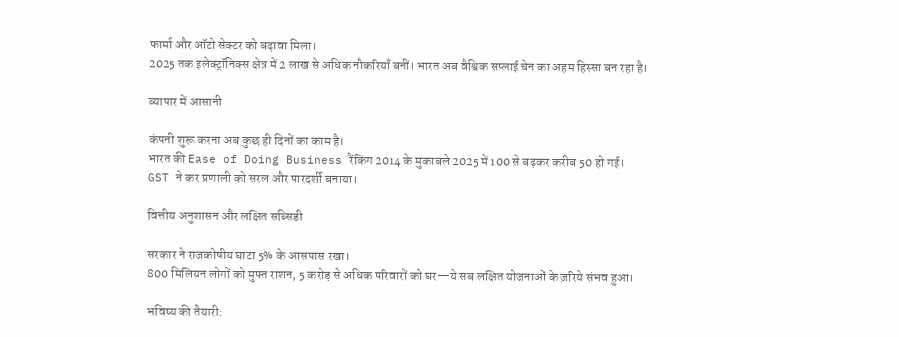फार्मा और ऑटो सेक्टर को बढ़ावा मिला।
2025 तक इलेक्ट्रॉनिक्स क्षेत्र में 2 लाख से अधिक नौकरियाँ बनीं। भारत अब वैश्विक सप्लाई चेन का अहम हिस्सा बन रहा है।

व्यापार में आसानी

कंपनी शुरू करना अब कुछ ही दिनों का काम है।
भारत की Ease of Doing Business रैंकिंग 2014 के मुकाबले 2025 में 100 से बढ़कर करीब 50 हो गई।
GST ने कर प्रणाली को सरल और पारदर्शी बनाया।

वित्तीय अनुशासन और लक्षित सब्सिडी

सरकार ने राजकोषीय घाटा 5% के आसपास रखा।
800 मिलियन लोगों को मुफ्त राशन, 5 करोड़ से अधिक परिवारों को घर—ये सब लक्षित योजनाओं के ज़रिये संभव हुआ।

भविष्य की तैयारी: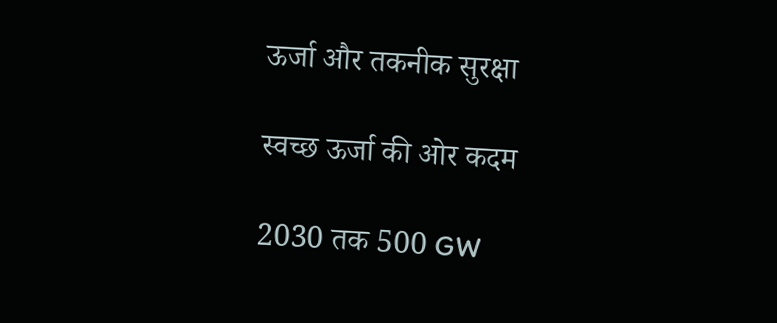ऊर्जा और तकनीक सुरक्षा

स्वच्छ ऊर्जा की ओर कदम

2030 तक 500 GW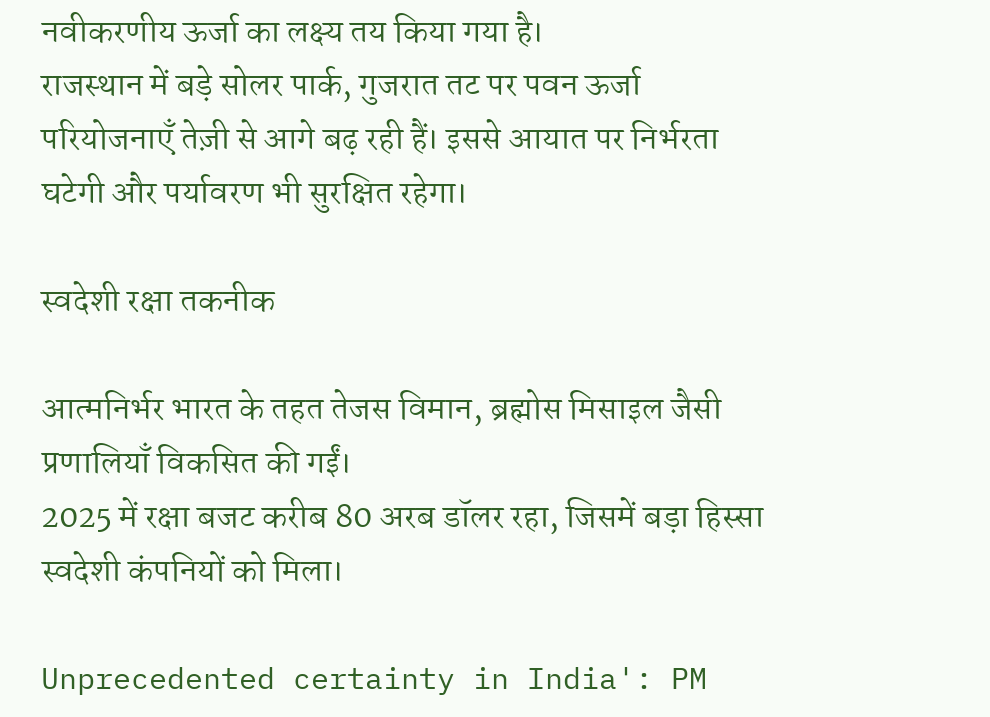नवीकरणीय ऊर्जा का लक्ष्य तय किया गया है।
राजस्थान में बड़े सोलर पार्क, गुजरात तट पर पवन ऊर्जा परियोजनाएँ तेज़ी से आगे बढ़ रही हैं। इससे आयात पर निर्भरता घटेगी और पर्यावरण भी सुरक्षित रहेगा।

स्वदेशी रक्षा तकनीक

आत्मनिर्भर भारत के तहत तेजस विमान, ब्रह्मोस मिसाइल जैसी प्रणालियाँ विकसित की गईं।
2025 में रक्षा बजट करीब 80 अरब डॉलर रहा, जिसमें बड़ा हिस्सा स्वदेशी कंपनियों को मिला।

Unprecedented certainty in India': PM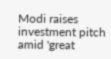Modi raises investment pitch amid 'great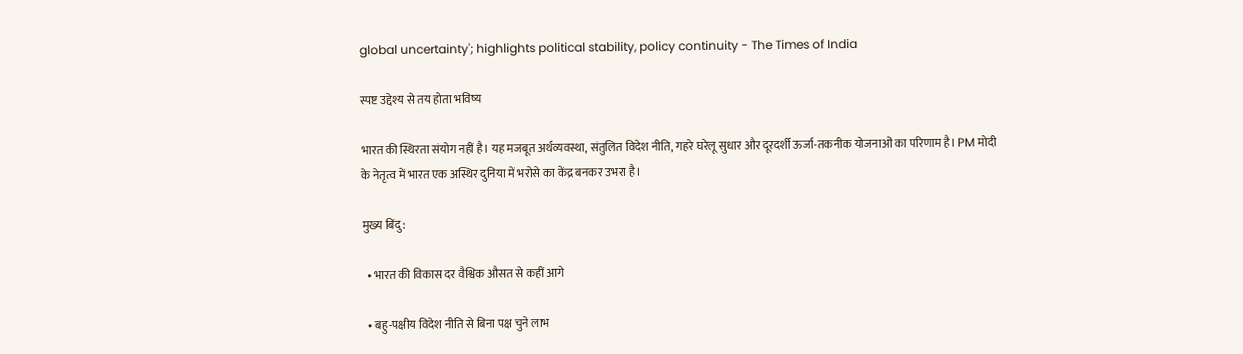global uncertainty'; highlights political stability, policy continuity - The Times of India

स्पष्ट उद्देश्य से तय होता भविष्य

भारत की स्थिरता संयोग नहीं है। यह मजबूत अर्थव्यवस्था, संतुलित विदेश नीति, गहरे घरेलू सुधार और दूरदर्शी ऊर्जा-तकनीक योजनाओं का परिणाम है। PM मोदी के नेतृत्व में भारत एक अस्थिर दुनिया में भरोसे का केंद्र बनकर उभरा है।

मुख्य बिंदु:

  • भारत की विकास दर वैश्विक औसत से कहीं आगे

  • बहु-पक्षीय विदेश नीति से बिना पक्ष चुने लाभ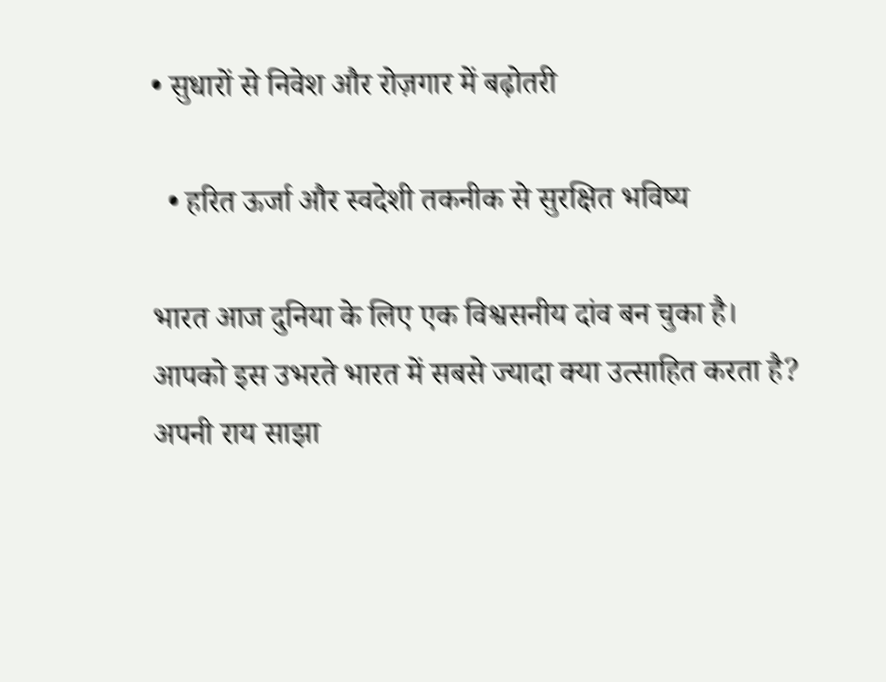• सुधारों से निवेश और रोज़गार में बढ़ोतरी

  • हरित ऊर्जा और स्वदेशी तकनीक से सुरक्षित भविष्य

भारत आज दुनिया के लिए एक विश्वसनीय दांव बन चुका है।
आपको इस उभरते भारत में सबसे ज्यादा क्या उत्साहित करता है? अपनी राय साझा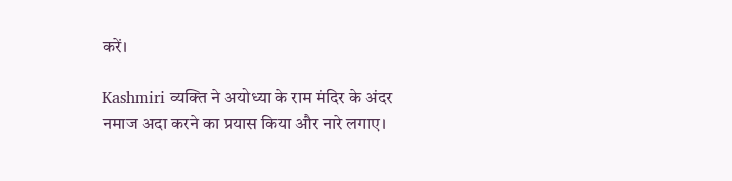करें।

Kashmiri व्यक्ति ने अयोध्या के राम मंदिर के अंदर नमाज अदा करने का प्रयास किया और नारे लगाए।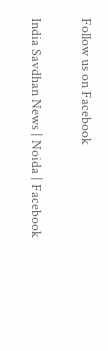Follow us on Facebook

India Savdhan News | Noida | Facebook